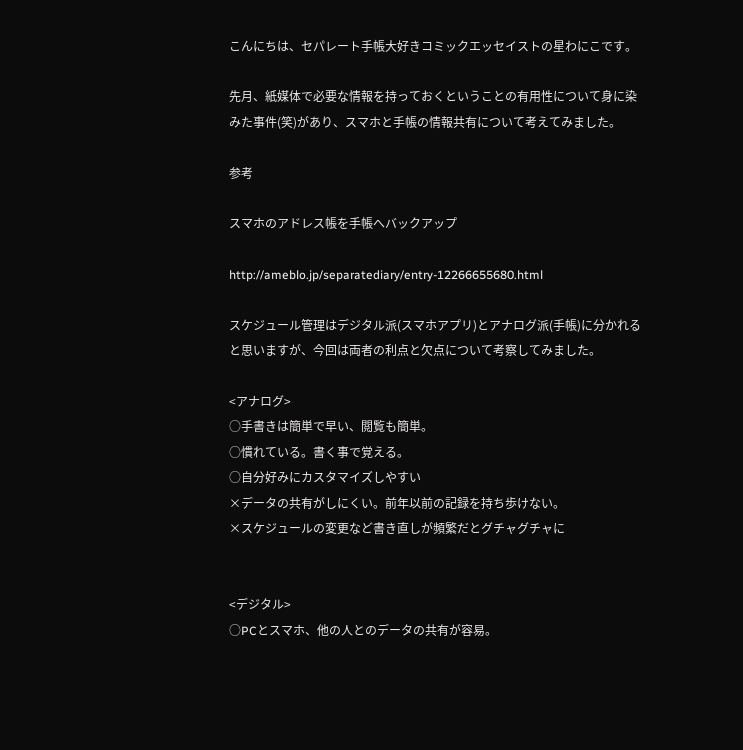こんにちは、セパレート手帳大好きコミックエッセイストの星わにこです。

先月、紙媒体で必要な情報を持っておくということの有用性について身に染みた事件(笑)があり、スマホと手帳の情報共有について考えてみました。

参考

スマホのアドレス帳を手帳へバックアップ

http://ameblo.jp/separatediary/entry-12266655680.html

スケジュール管理はデジタル派(スマホアプリ)とアナログ派(手帳)に分かれると思いますが、今回は両者の利点と欠点について考察してみました。

<アナログ>
○手書きは簡単で早い、閲覧も簡単。
○慣れている。書く事で覚える。
○自分好みにカスタマイズしやすい
×データの共有がしにくい。前年以前の記録を持ち歩けない。
×スケジュールの変更など書き直しが頻繁だとグチャグチャに


<デジタル>
○PCとスマホ、他の人とのデータの共有が容易。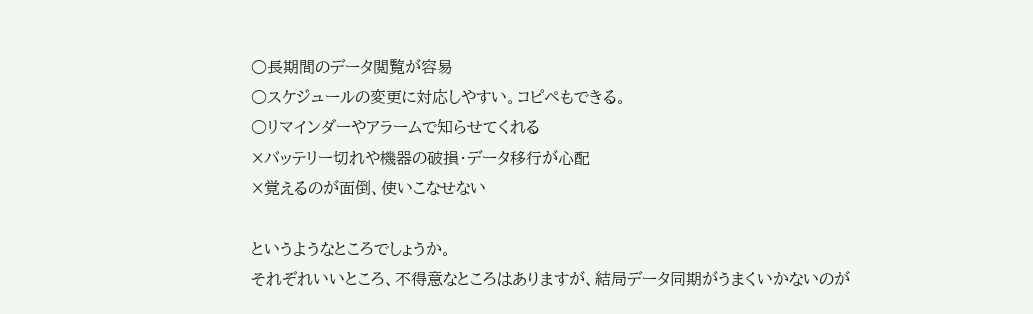○長期間のデータ閲覧が容易
○スケジュールの変更に対応しやすい。コピペもできる。
○リマインダーやアラームで知らせてくれる
×バッテリー切れや機器の破損・データ移行が心配
×覚えるのが面倒、使いこなせない

というようなところでしょうか。
それぞれいいところ、不得意なところはありますが、結局データ同期がうまくいかないのが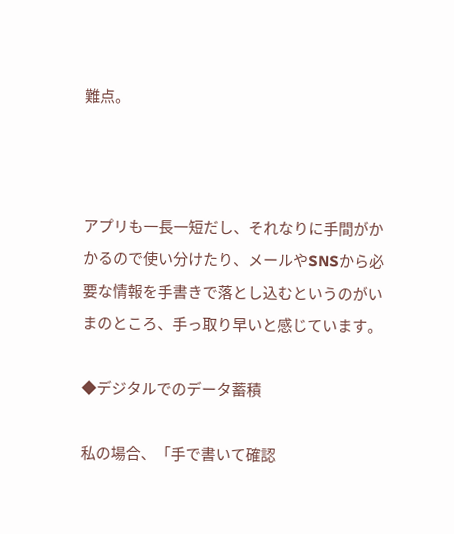難点。



アプリも一長一短だし、それなりに手間がかかるので使い分けたり、メールやSNSから必要な情報を手書きで落とし込むというのがいまのところ、手っ取り早いと感じています。

◆デジタルでのデータ蓄積

私の場合、「手で書いて確認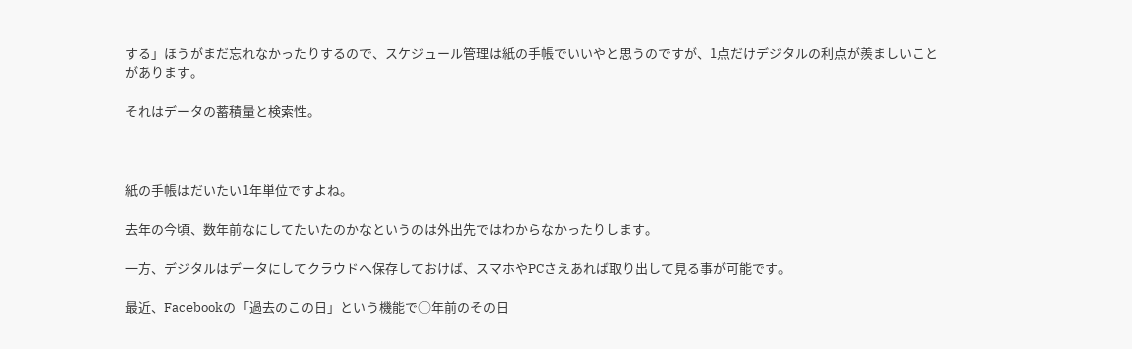する」ほうがまだ忘れなかったりするので、スケジュール管理は紙の手帳でいいやと思うのですが、1点だけデジタルの利点が羨ましいことがあります。

それはデータの蓄積量と検索性。



紙の手帳はだいたい1年単位ですよね。

去年の今頃、数年前なにしてたいたのかなというのは外出先ではわからなかったりします。

一方、デジタルはデータにしてクラウドへ保存しておけば、スマホやPCさえあれば取り出して見る事が可能です。

最近、Facebookの「過去のこの日」という機能で○年前のその日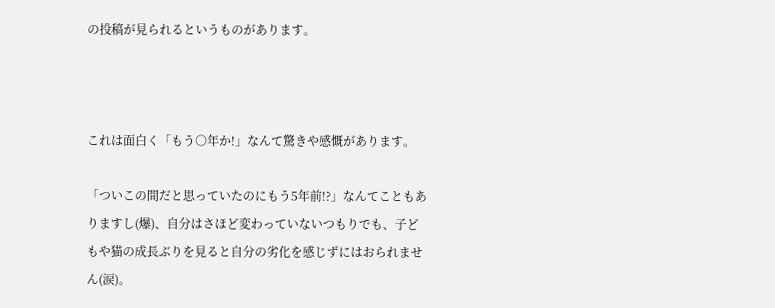の投稿が見られるというものがあります。



これは面白く「もう○年か!」なんて驚きや感慨があります。

「ついこの間だと思っていたのにもう5年前!?」なんてこともありますし(爆)、自分はさほど変わっていないつもりでも、子どもや猫の成長ぶりを見ると自分の劣化を感じずにはおられません(涙)。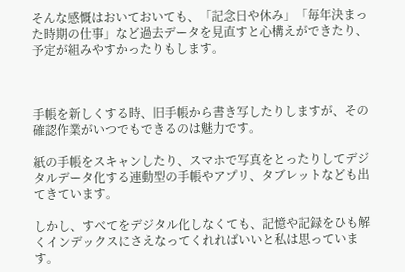そんな感慨はおいておいても、「記念日や休み」「毎年決まった時期の仕事」など過去データを見直すと心構えができたり、予定が組みやすかったりもします。



手帳を新しくする時、旧手帳から書き写したりしますが、その確認作業がいつでもできるのは魅力です。

紙の手帳をスキャンしたり、スマホで写真をとったりしてデジタルデータ化する連動型の手帳やアプリ、タブレットなども出てきています。

しかし、すべてをデジタル化しなくても、記憶や記録をひも解くインデックスにさえなってくれればいいと私は思っています。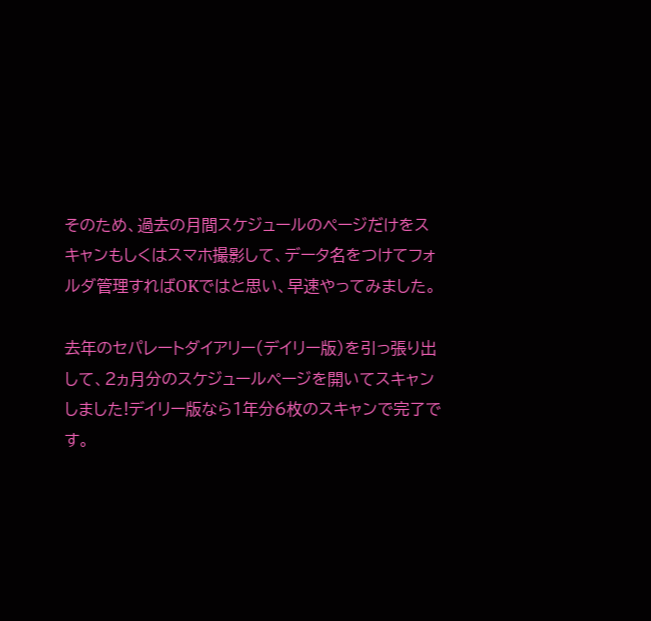そのため、過去の月間スケジュールのページだけをスキャンもしくはスマホ撮影して、データ名をつけてフォルダ管理すればOKではと思い、早速やってみました。

去年のセパレートダイアリー(デイリー版)を引っ張り出して、2ヵ月分のスケジュールページを開いてスキャンしました!デイリー版なら1年分6枚のスキャンで完了です。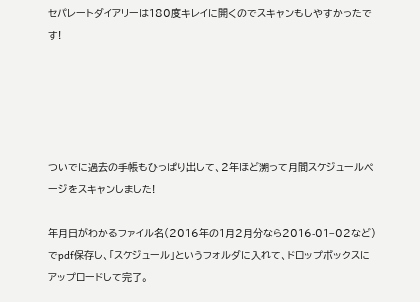セパレートダイアリーは180度キレイに開くのでスキャンもしやすかったです!





ついでに過去の手帳もひっぱり出して、2年ほど溯って月間スケジュールページをスキャンしました!

年月日がわかるファイル名(2016年の1月2月分なら2016-01−02など)でpdf保存し、「スケジュール」というフォルダに入れて、ドロップボックスにアップロードして完了。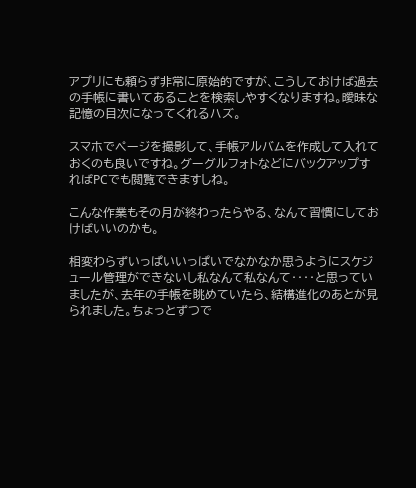アプリにも頼らず非常に原始的ですが、こうしておけば過去の手帳に書いてあることを検索しやすくなりますね。曖昧な記憶の目次になってくれるハズ。

スマホでページを撮影して、手帳アルバムを作成して入れておくのも良いですね。グーグルフォトなどにバックアップすればPCでも閲覧できますしね。

こんな作業もその月が終わったらやる、なんて習慣にしておけばいいのかも。

相変わらずいっぱいいっぱいでなかなか思うようにスケジュール管理ができないし私なんて私なんて‥‥と思っていましたが、去年の手帳を眺めていたら、結構進化のあとが見られました。ちょっとずつで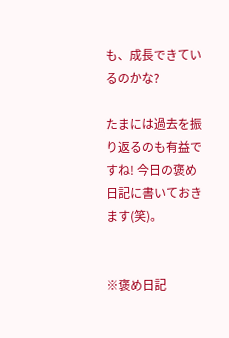も、成長できているのかな?

たまには過去を振り返るのも有益ですね! 今日の褒め日記に書いておきます(笑)。


※褒め日記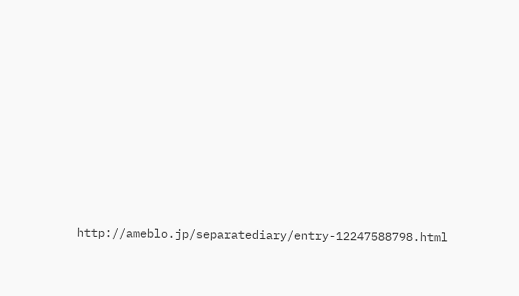http://ameblo.jp/separatediary/entry-12247588798.html